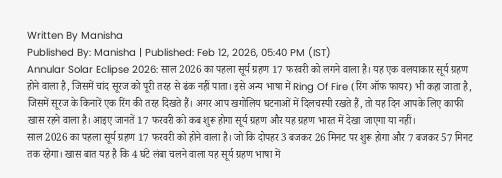Written By Manisha
Published By: Manisha | Published: Feb 12, 2026, 05:40 PM (IST)
Annular Solar Eclipse 2026: साल 2026 का पहला सूर्य ग्रहण 17 फरवरी को लगने वाला है। यह एक वलयाकार सूर्य ग्रहण होने वाला है, जिसमें चांद सूरज को पूरी तरह से ढंक नहीं पाता। इसे अन्य भाषा में Ring Of Fire (रिंग ऑफ फायर) भी कहा जाता है, जिसमें सूरज के किनारें एक रिंग की तरह दिखते हैं। अगर आप खगोलिय घटनाओं में दिलचस्पी रखते हैं, तो यह दिन आपके लिए काफी खास रहने वाला है। आइए जानतें 17 फरवरी को कब शुरू होगा सूर्य ग्रहण और यह ग्रहण भारत में देखा जाएगा या नहीं।
साल 2026 का पहला सूर्य ग्रहण 17 फरवरी को होने वाला है। जो कि दोपहर 3 बजकर 26 मिनट पर शुरू होगा और 7 बजकर 57 मिनट तक रहेगा। खास बात यह है कि 4 घंटे लंबा चलने वाला यह सूर्य ग्रहण भाषा में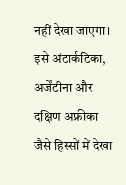नहीं देखा जाएगा। इसे अंटार्कटिका, अर्जेंटीना और दक्षिण अफ्रीका जैसे हिस्सों में देखा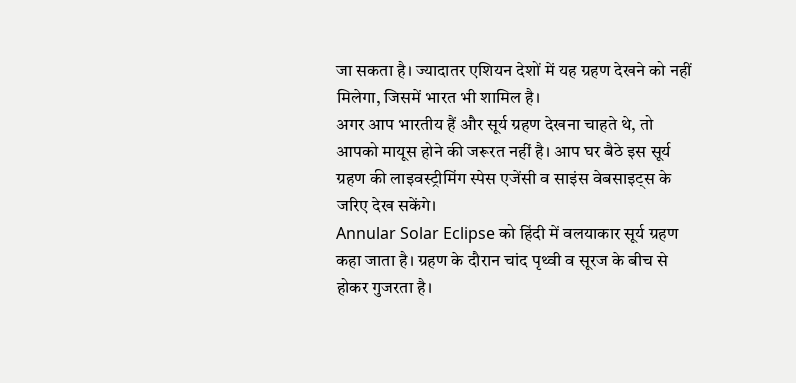जा सकता है। ज्यादातर एशियन देशों में यह ग्रहण देखने को नहीं मिलेगा, जिसमें भारत भी शामिल है।
अगर आप भारतीय हैं और सूर्य ग्रहण देखना चाहते थे, तो आपको मायूस होने की जरूरत नहीं है। आप घर बैठे इस सूर्य ग्रहण की लाइवस्ट्रीमिंग स्पेस एजेंसी व साइंस वेबसाइट्स के जरिए देख सकेंगे।
Annular Solar Eclipse को हिंदी में वलयाकार सूर्य ग्रहण कहा जाता है। ग्रहण के दौरान चांद पृथ्वी व सूरज के बीच से होकर गुजरता है।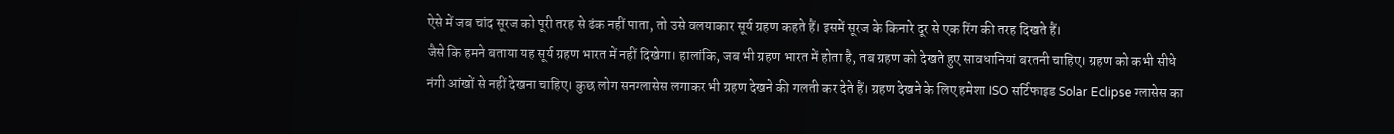ऐसे में जब चांद सूरज को पूरी तरह से ढंक नहीं पाता, तो उसे वलयाकार सूर्य ग्रहण कहते हैं। इसमें सूरज के किनारे दूर से एक रिंग की तरह दिखते हैं।
जैसे कि हमने बताया यह सूर्य ग्रहण भारत में नहीं दिखेगा। हालांकि, जब भी ग्रहण भारत में होता है, तब ग्रहण को देखते हुए सावधानियां बरतनी चाहिए। ग्रहण को कभी सीधे नंगी आंखों से नहीं देखना चाहिए। कुछ लोग सनग्लासेस लगाकर भी ग्रहण देखने की गलती कर देते हैं। ग्रहण देखने के लिए हमेशा ISO सर्टिफाइड Solar Eclipse ग्लासेस का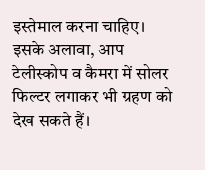इस्तेमाल करना चाहिए। इसके अलावा, आप टेलीस्कोप व कैमरा में सोलर फिल्टर लगाकर भी ग्रहण को देख सकते हैं।